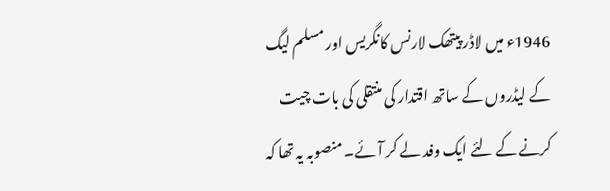1946ء میں لاڈر پیتھک لارنس کانگریس اور مسلم لیگ کے لیڈروں کے ساتھ اقتدار کی منتقلی کی بات چیت کرنے کے لئے ایک وفد لے کر آئے۔ منصوبہ یہ تھا کہ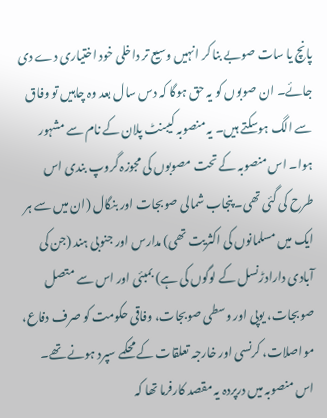پانچ یا سات صوبے بنا کر انہیں وسیع تر داخلی خود اختیاری دے دی جائے۔ ان صوبوں کو یہ حق ہوگا کہ دس سال بعد وہ چاہیں تو وفاق سے الگ ہوسکتے ہیں۔ یہ منصوبہ کیبنٹ پلان کے نام سے مشہور ہوا۔ اس منصوبہ کے تحت مصوبوں کی مجوزہ گروپ بندی اس طرح کی گئی تھی۔ پنجاب شمالی صوبجات اور بنگال (ان میں سے ہر ایک میں مسلمانوں کی اکثریت تھی) مدارس اور جنوبی ہند (جن کی آبادی دارادڑنسل کے لوگوں کی ہے) بمبئی اور اس سے متصل صوبجات، یوپی اور وسطی صوبجات، وفاقی حکومت کو صرف دفاع، مواصلات، کرنسی اور خارجہ تعلقات کے محکمے سپرد ہونے تھے۔ اس منصوبہ میں درپردہ یہ مقصد کارفرما تھا کہ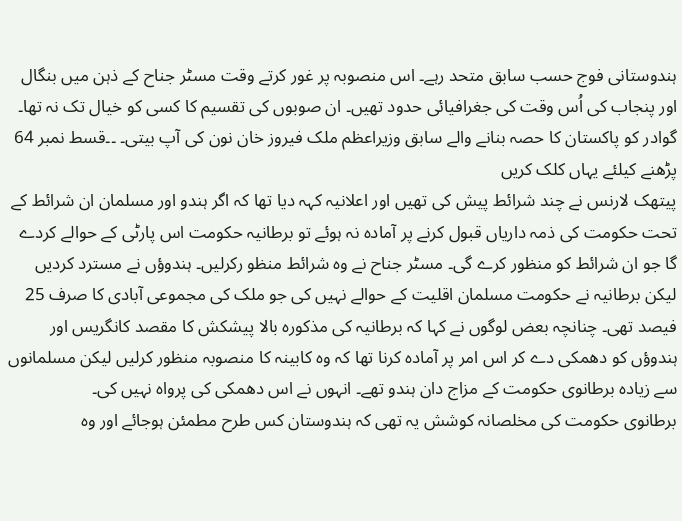ہندوستانی فوج حسب سابق متحد رہے۔ اس منصوبہ پر غور کرتے وقت مسٹر جناح کے ذہن میں بنگال اور پنجاب کی اُس وقت کی جغرافیائی حدود تھیں۔ ان صوبوں کی تقسیم کا کسی کو خیال تک نہ تھا۔
گوادر کو پاکستان کا حصہ بنانے والے سابق وزیراعظم ملک فیروز خان نون کی آپ بیتی۔ ۔۔قسط نمبر 64 پڑھنے کیلئے یہاں کلک کریں
پیتھک لارنس نے چند شرائط پیش کی تھیں اور اعلانیہ کہہ دیا تھا کہ اگر ہندو اور مسلمان ان شرائط کے تحت حکومت کی ذمہ داریاں قبول کرنے پر آمادہ نہ ہوئے تو برطانیہ حکومت اس پارٹی کے حوالے کردے گا جو ان شرائط کو منظور کرے گی۔ مسٹر جناح نے وہ شرائط منظو رکرلیں۔ ہندوؤں نے مسترد کردیں لیکن برطانیہ نے حکومت مسلمان اقلیت کے حوالے نہیں کی جو ملک کی مجموعی آبادی کا صرف 25 فیصد تھی۔ چنانچہ بعض لوگوں نے کہا کہ برطانیہ کی مذکورہ بالا پیشکش کا مقصد کانگریس اور ہندوؤں کو دھمکی دے کر اس امر پر آمادہ کرنا تھا کہ وہ کابینہ کا منصوبہ منظور کرلیں لیکن مسلمانوں سے زیادہ برطانوی حکومت کے مزاج دان ہندو تھے۔ انہوں نے اس دھمکی کی پرواہ نہیں کی۔
برطانوی حکومت کی مخلصانہ کوشش یہ تھی کہ ہندوستان کس طرح مطمئن ہوجائے اور وہ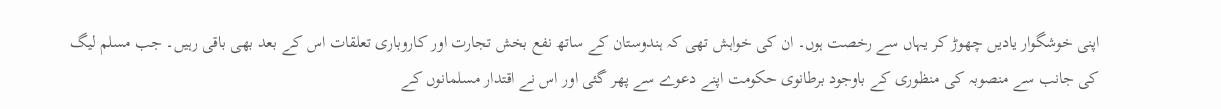اپنی خوشگوار یادیں چھوڑ کر یہاں سے رخصت ہوں۔ ان کی خواہش تھی کہ ہندوستان کے ساتھ نفع بخش تجارت اور کاروباری تعلقات اس کے بعد بھی باقی رہیں۔ جب مسلم لیگ کی جانب سے منصوبہ کی منظوری کے باوجود برطانوی حکومت اپنے دعوے سے پھر گئی اور اس نے اقتدار مسلمانوں کے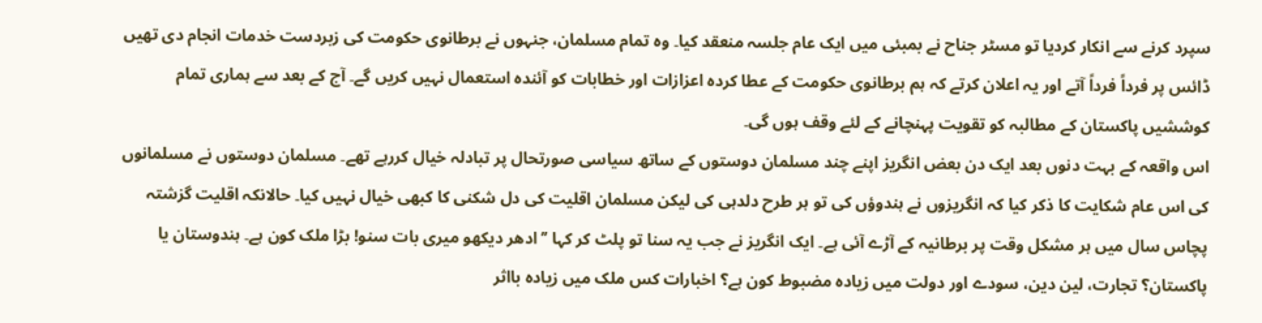سپرد کرنے سے انکار کردیا تو مسٹر جناح نے بمبئی میں ایک عام جلسہ منعقد کیا۔ وہ تمام مسلمان، جنہوں نے برطانوی حکومت کی زبردست خدمات انجام دی تھیں ڈائس پر فرداً فرداً آتے اور یہ اعلان کرتے کہ ہم برطانوی حکومت کے عطا کردہ اعزازات اور خطابات کو آئندہ استعمال نہیں کریں گے۔ آج کے بعد سے ہماری تمام کوششیں پاکستان کے مطالبہ کو تقویت پہنچانے کے لئے وقف ہوں گی۔
اس واقعہ کے بہت دنوں بعد ایک دن بعض انگریز اپنے چند مسلمان دوستوں کے ساتھ سیاسی صورتحال پر تبادلہ خیال کررہے تھے۔ مسلمان دوستوں نے مسلمانوں کی اس عام شکایت کا ذکر کیا کہ انگریزوں نے ہندوؤں کی تو ہر طرح دلدہی کی لیکن مسلمان اقلیت کی دل شکنی کا کبھی خیال نہیں کیا۔ حالانکہ اقلیت گزشتہ پچاس سال میں ہر مشکل وقت پر برطانیہ کے آڑے آئی ہے۔ ایک انگریز نے جب یہ سنا تو پلٹ کر کہا ’’ادھر دیکھو میری بات سنو! بڑا ملک کون ہے۔ ہندوستان یا پاکستان؟ تجارت، لین دین، سودے اور دولت میں زیادہ مضبوط کون ہے؟ اخبارات کس ملک میں زیادہ بااثر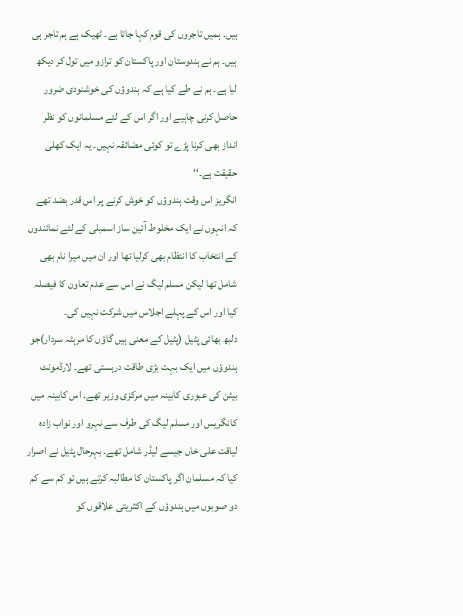ہیں۔ ہمیں تاجروں کی قوم کہا جاتا ہے۔ ٹھیک ہے ہم تاجر ہی ہیں۔ ہم نے ہندوستان اور پاکستان کو ترازو میں تول کر دیکھ لیا ہے۔ ہم نے طے کیا ہے کہ ہندوؤں کی خوشنودی ضرور حاصل کرنی چاہیے اور اگر اس کے لئے مسلمانوں کو نظر انداز بھی کرنا پڑے تو کوئی مضائقہ نہیں۔ یہ ایک کھلی حقیقت ہے۔‘‘
انگریز اس وقت ہندوؤں کو خوش کرنے پر اس قدر بضد تھے کہ انہوں نے ایک مخلوط آئین ساز اسمبلی کے لئے نمائندوں کے انتخاب کا انتظام بھی کرلیا تھا اور ان میں میرا نام بھی شامل تھا لیکن مسلم لیگ نے اس سے عدم تعاون کا فیصلہ کیا اور اس کے پہلے اجلاس میں شرکت نہیں کی۔
دلبھ بھائی پٹیل (پٹیل کے معنی ہیں گاؤں کا مرہٹہ سردار)جو ہندوؤں میں ایک بہت بڑی طاقت درہستی تھے۔ لارڈمونٹ بیٹن کی عبوری کابینہ میں مرکزی وزیر تھے۔ اس کابینہ میں کانگریس اور مسلم لیگ کی طرف سے نہرو اور نواب زادہ لیاقت علی خاں جیسے لیڈر شامل تھے۔ بہرحال پٹیل نے اصرار کیا کہ مسلمان اگر پاکستان کا مطالبہ کرتے ہیں تو کم سے کم دو صوبوں میں ہندوؤں کے اکثریتی علاقوں کو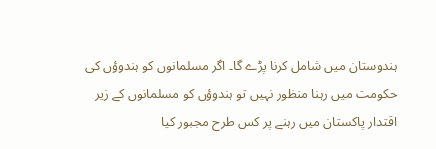ہندوستان میں شامل کرنا پڑے گا۔ اگر مسلمانوں کو ہندوؤں کی حکومت میں رہنا منظور نہیں تو ہندوؤں کو مسلمانوں کے زیر اقتدار پاکستان میں رہنے پر کس طرح مجبور کیا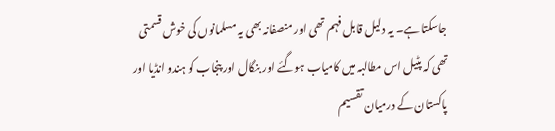جاسکتا ہے۔ یہ دلیل قابل فہم تھی اور منصفانہ بھی یہ مسلمانوں کی خوش قسمتی تھی کہ پٹیل اس مطالبہ میں کامیاب ہوگئے اور بنگال اور پنجاب کو ہندو انڈیا اور پاکستان کے درمیان تقسیم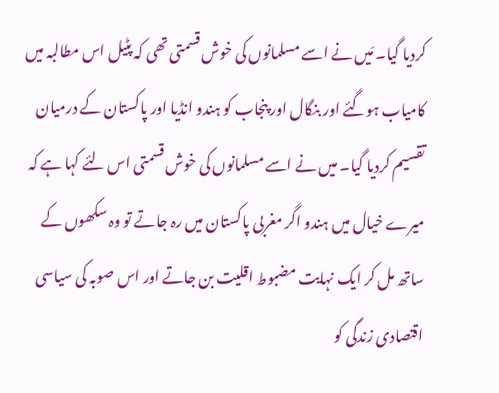کردیا گیا۔ مَیں نے اسے مسلمانوں کی خوش قسمتی تھی کہ پٹیل اس مطالبہ میں کامیاب ہوگئے اور بنگال اور پنجاب کو ہندو انڈیا اور پاکستان کے درمیان تقسیم کردیا گیا۔ میں نے اسے مسلمانوں کی خوش قسمتی اس لئے کہا ہے کہ میرے خیال میں ہندو اگر مغربی پاکستان میں رہ جاتے تو وہ سکھوں کے ساتھ مل کر ایک نہایت مضبوط اقلیت بن جاتے اور اس صوبہ کی سیاسی اقتصادی زندگی کو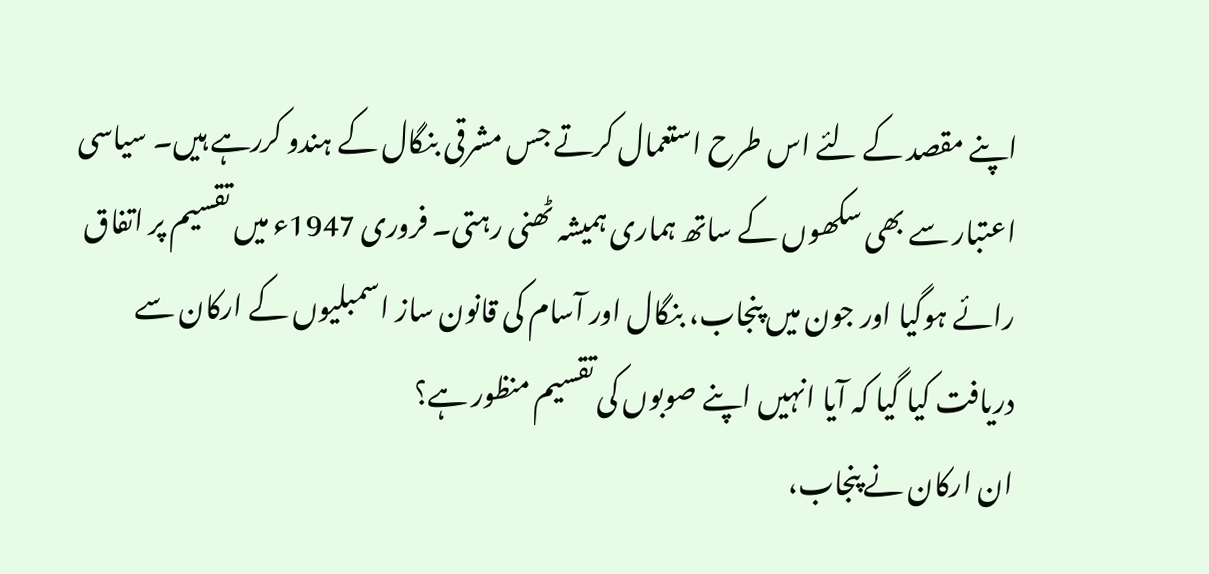اپنے مقصد کے لئے اس طرح استعمال کرتے جس مشرقی بنگال کے ہندو کررہے ہیں۔ سیاسی اعتبار سے بھی سکھوں کے ساتھ ہماری ہمیشہ ٹھنی رہتی۔ فروری 1947ء میں تقسیم پر اتفاق رائے ہوگیا اور جون میں پنجاب، بنگال اور آسام کی قانون ساز اسمبلیوں کے ارکان سے دریافت کیا گیا کہ آیا انہیں اپنے صوبوں کی تقسیم منظور ہے؟
ان ارکان نے پنجاب،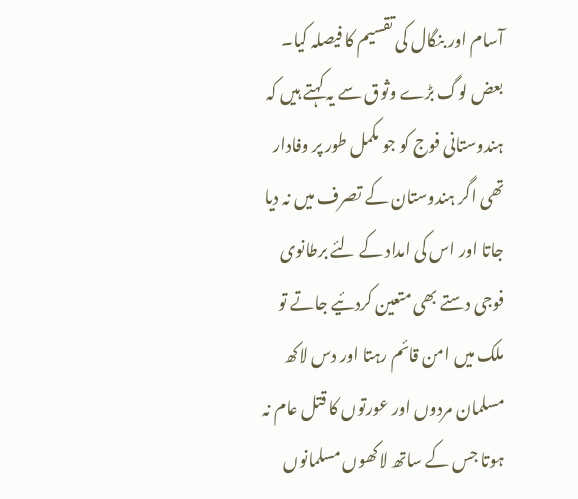آسام اور بنگال کی تقسیم کا فیصلہ کیا۔ بعض لوگ بڑے وثوق سے یہ کہتے ہیں کہ ہندوستانی فوج کو جو مکمل طور پر وفادار تھی اگر ہندوستان کے تصرف میں نہ دیا جاتا اور اس کی امداد کے لئے برطانوی فوجی دستے بھی متعین کردئیے جاتے تو ملک میں امن قائم رہتا اور دس لاکھ مسلمان مردوں اور عورتوں کا قتل عام نہ ہوتا جس کے ساتھ لاکھوں مسلمانوں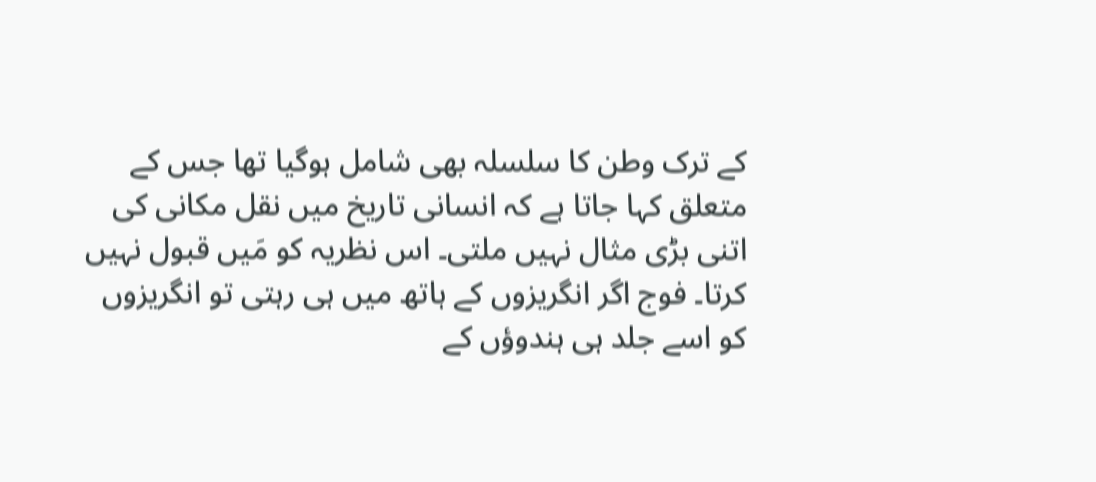کے ترک وطن کا سلسلہ بھی شامل ہوگیا تھا جس کے متعلق کہا جاتا ہے کہ انسانی تاریخ میں نقل مکانی کی اتنی بڑی مثال نہیں ملتی۔ اس نظریہ کو مَیں قبول نہیں کرتا۔ فوج اگر انگریزوں کے ہاتھ میں ہی رہتی تو انگریزوں کو اسے جلد ہی ہندوؤں کے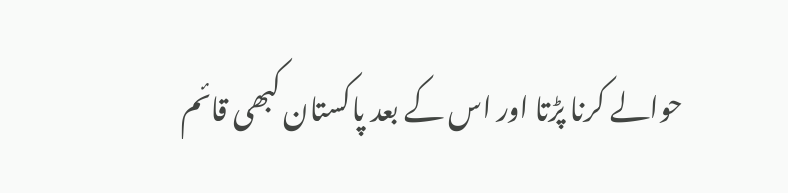حوالے کرنا پڑتا اور اس کے بعد پاکستان کبھی قائم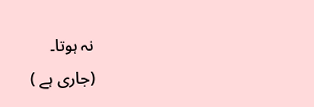نہ ہوتا۔
(جاری ہے )